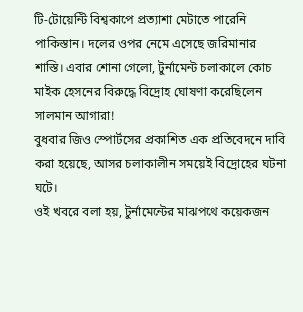টি-টোয়েন্টি বিশ্বকাপে প্রত্যাশা মেটাতে পারেনি পাকিস্তান। দলের ওপর নেমে এসেছে জরিমানার শাস্তি। এবার শোনা গেলো, টুর্নামেন্ট চলাকালে কোচ মাইক হেসনের বিরুদ্ধে বিদ্রোহ ঘোষণা করেছিলেন সালমান আগারা!
বুধবার জিও স্পোর্টসের প্রকাশিত এক প্রতিবেদনে দাবি করা হয়েছে, আসর চলাকালীন সময়েই বিদ্রোহের ঘটনা ঘটে।
ওই খবরে বলা হয়, টুর্নামেন্টের মাঝপথে কয়েকজন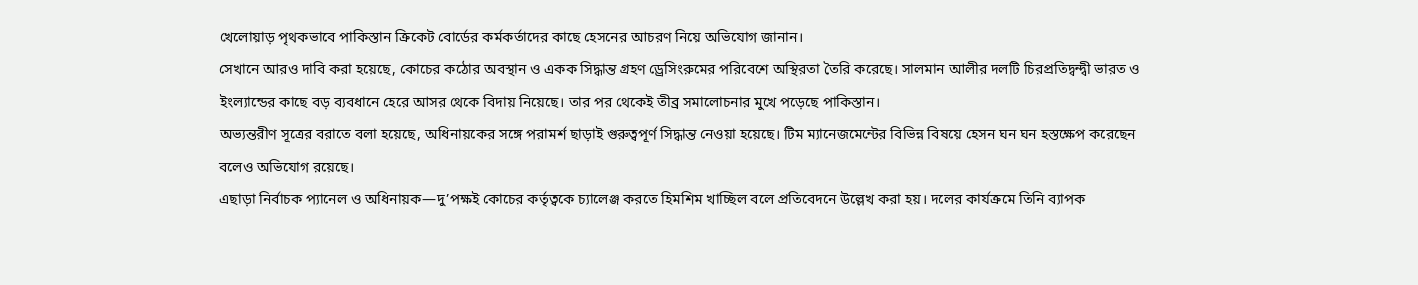খেলোয়াড় পৃথকভাবে পাকিস্তান ক্রিকেট বোর্ডের কর্মকর্তাদের কাছে হেসনের আচরণ নিয়ে অভিযোগ জানান।
সেখানে আরও দাবি করা হয়েছে, কোচের কঠোর অবস্থান ও একক সিদ্ধান্ত গ্রহণ ড্রেসিংরুমের পরিবেশে অস্থিরতা তৈরি করেছে। সালমান আলীর দলটি চিরপ্রতিদ্বন্দ্বী ভারত ও ইংল্যান্ডের কাছে বড় ব্যবধানে হেরে আসর থেকে বিদায় নিয়েছে। তার পর থেকেই তীব্র সমালোচনার মুখে পড়েছে পাকিস্তান।
অভ্যন্তরীণ সূত্রের বরাতে বলা হয়েছে, অধিনায়কের সঙ্গে পরামর্শ ছাড়াই গুরুত্বপূর্ণ সিদ্ধান্ত নেওয়া হয়েছে। টিম ম্যানেজমেন্টের বিভিন্ন বিষয়ে হেসন ঘন ঘন হস্তক্ষেপ করেছেন বলেও অভিযোগ রয়েছে।
এছাড়া নির্বাচক প্যানেল ও অধিনায়ক—দু’পক্ষই কোচের কর্তৃত্বকে চ্যালেঞ্জ করতে হিমশিম খাচ্ছিল বলে প্রতিবেদনে উল্লেখ করা হয়। দলের কার্যক্রমে তিনি ব্যাপক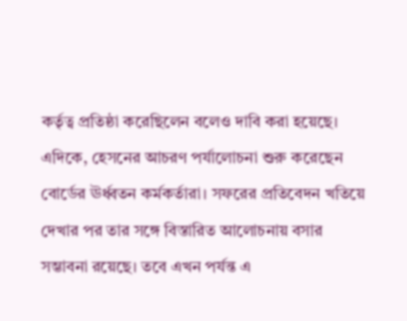কর্তৃত্ব প্রতিষ্ঠা করেছিলেন বলেও দাবি করা হয়েছে।
এদিকে, হেসনের আচরণ পর্যালোচনা শুরু করেছেন বোর্ডের ঊর্ধ্বতন কর্মকর্তারা। সফরের প্রতিবেদন খতিয়ে দেখার পর তার সঙ্গে বিস্তারিত আলোচনায় বসার সম্ভাবনা রয়েছে। তবে এখন পর্যন্ত এ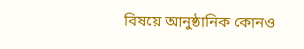বিষয়ে আনুষ্ঠানিক কোনও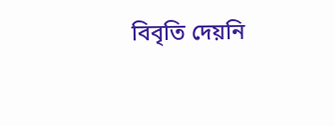বিবৃতি দেয়নি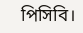পিসিবি।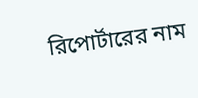রিপোর্টারের নাম